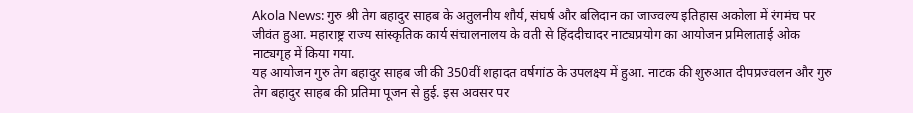Akola News: गुरु श्री तेग बहादुर साहब के अतुलनीय शौर्य, संघर्ष और बलिदान का जाज्वल्य इतिहास अकोला में रंगमंच पर जीवंत हुआ. महाराष्ट्र राज्य सांस्कृतिक कार्य संचालनालय के वती से हिंददीचादर नाट्यप्रयोग का आयोजन प्रमिलाताई ओक नाट्यगृह में किया गया.
यह आयोजन गुरु तेग बहादुर साहब जी की 350वीं शहादत वर्षगांठ के उपलक्ष्य में हुआ. नाटक की शुरुआत दीपप्रज्वलन और गुरु तेग बहादुर साहब की प्रतिमा पूजन से हुई. इस अवसर पर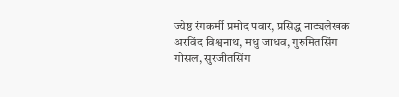ज्येष्ठ रंगकर्मी प्रमोद पवार, प्रसिद्ध नाट्यलेखक अरविंद विश्वनाथ, मधु जाधव, गुरुमितसिंग गोसल, सुरजीतसिंग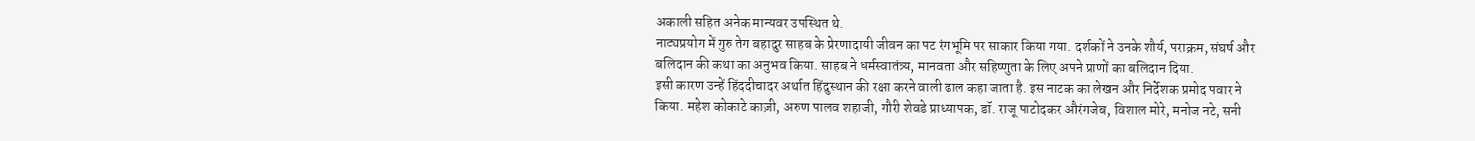अकाली सहित अनेक मान्यवर उपस्थित थे.
नाट्यप्रयोग में गुरु तेग बहादुर साहब के प्रेरणादायी जीवन का पट रंगभूमि पर साकार किया गया. दर्शकों ने उनके शौर्य, पराक्रम, संघर्ष और बलिदान की कथा का अनुभव किया. साहब ने धर्मस्वातंत्र्य, मानवता और सहिष्णुता के लिए अपने प्राणों का बलिदान दिया.
इसी कारण उन्हें हिंददीचादर अर्थात हिंदुस्थान की रक्षा करने वाली ढाल कहा जाता है. इस नाटक का लेखन और निर्देशक प्रमोद पवार ने किया. महेश कोकाटे काज़ी, अरुण पालव शहाजी, गौरी शेवडे प्राध्यापक, डॉ. राजू पाटोदकर औरंगजेब, विशाल मोरे, मनोज नटे, सनी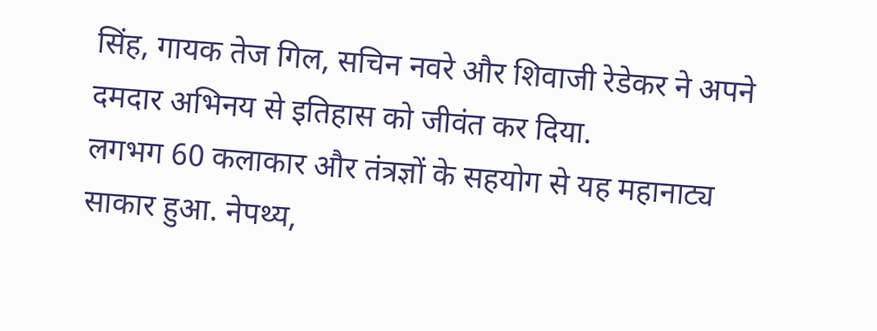सिंह, गायक तेज गिल, सचिन नवरे और शिवाजी रेडेकर ने अपने दमदार अभिनय से इतिहास को जीवंत कर दिया.
लगभग 60 कलाकार और तंत्रज्ञों के सहयोग से यह महानाट्य साकार हुआ. नेपथ्य,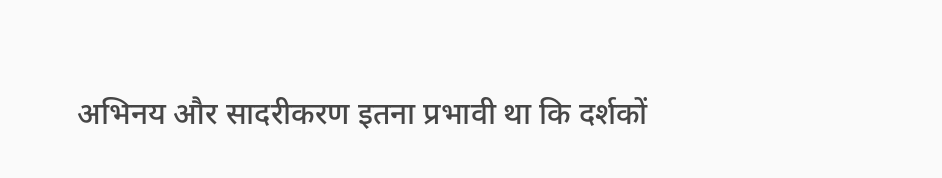अभिनय और सादरीकरण इतना प्रभावी था कि दर्शकों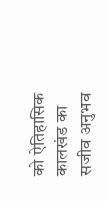को ऐतिहासिक कालखंड का सजीव अनुभव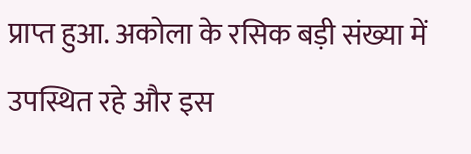प्राप्त हुआ. अकोला के रसिक बड़ी संख्या में उपस्थित रहे और इस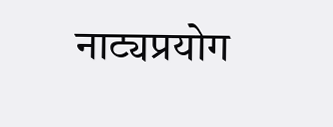नाट्यप्रयोग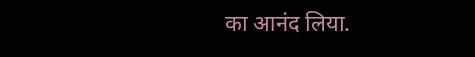का आनंद लिया.